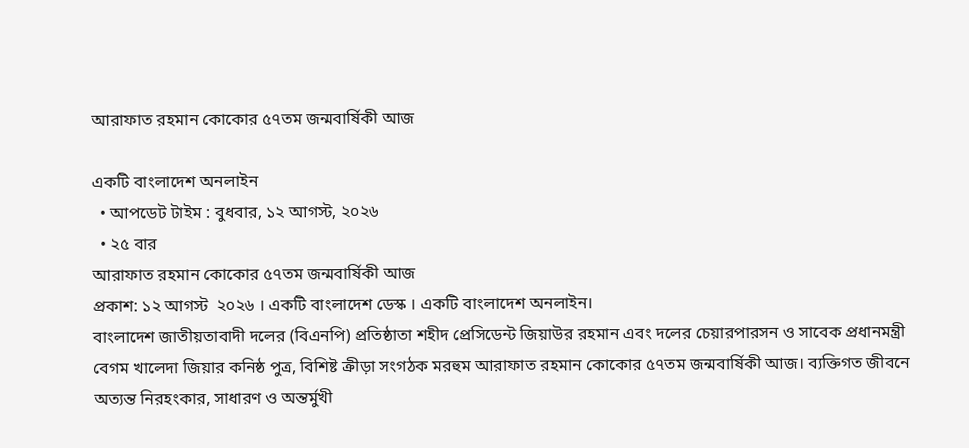আরাফাত রহমান কোকোর ৫৭তম জন্মবার্ষিকী আজ

একটি বাংলাদেশ অনলাইন
  • আপডেট টাইম : বুধবার, ১২ আগস্ট, ২০২৬
  • ২৫ বার
আরাফাত রহমান কোকোর ৫৭তম জন্মবার্ষিকী আজ
প্রকাশ: ১২ আগস্ট  ২০২৬ । একটি বাংলাদেশ ডেস্ক । একটি বাংলাদেশ অনলাইন।
বাংলাদেশ জাতীয়তাবাদী দলের (বিএনপি) প্রতিষ্ঠাতা শহীদ প্রেসিডেন্ট জিয়াউর রহমান এবং দলের চেয়ারপারসন ও সাবেক প্রধানমন্ত্রী বেগম খালেদা জিয়ার কনিষ্ঠ পুত্র, বিশিষ্ট ক্রীড়া সংগঠক মরহুম আরাফাত রহমান কোকোর ৫৭তম জন্মবার্ষিকী আজ। ব্যক্তিগত জীবনে অত্যন্ত নিরহংকার, সাধারণ ও অন্তর্মুখী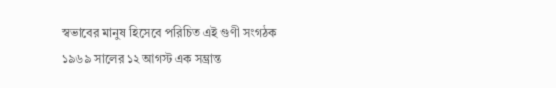স্বভাবের মানুষ হিসেবে পরিচিত এই গুণী সংগঠক ১৯৬৯ সালের ১২ আগস্ট এক সম্ভ্রান্ত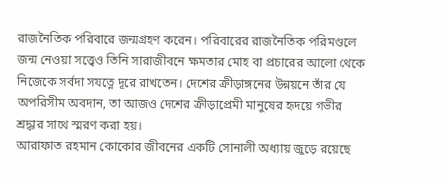রাজনৈতিক পরিবারে জন্মগ্রহণ করেন। পরিবারের রাজনৈতিক পরিমণ্ডলে জন্ম নেওয়া সত্ত্বেও তিনি সারাজীবনে ক্ষমতার মোহ বা প্রচারের আলো থেকে নিজেকে সর্বদা সযত্নে দূরে রাখতেন। দেশের ক্রীড়াঙ্গনের উন্নয়নে তাঁর যে অপরিসীম অবদান, তা আজও দেশের ক্রীড়াপ্রেমী মানুষের হৃদয়ে গভীর শ্রদ্ধার সাথে স্মরণ করা হয়।
আরাফাত রহমান কোকোর জীবনের একটি সোনালী অধ্যায় জুড়ে রয়েছে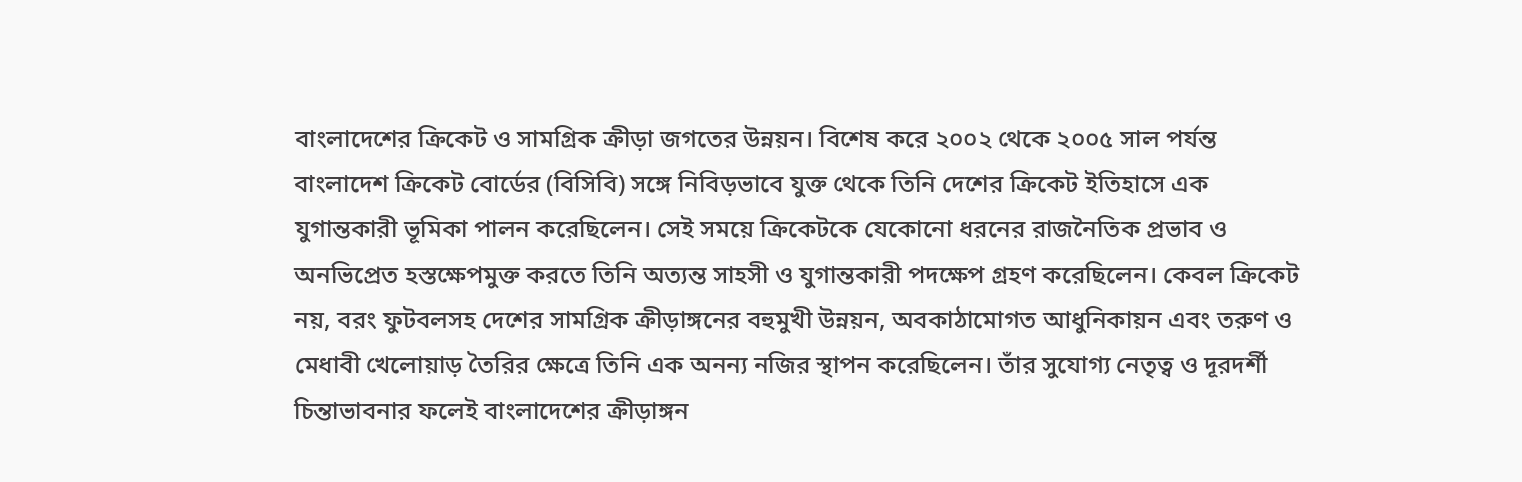বাংলাদেশের ক্রিকেট ও সামগ্রিক ক্রীড়া জগতের উন্নয়ন। বিশেষ করে ২০০২ থেকে ২০০৫ সাল পর্যন্ত বাংলাদেশ ক্রিকেট বোর্ডের (বিসিবি) সঙ্গে নিবিড়ভাবে যুক্ত থেকে তিনি দেশের ক্রিকেট ইতিহাসে এক যুগান্তকারী ভূমিকা পালন করেছিলেন। সেই সময়ে ক্রিকেটকে যেকোনো ধরনের রাজনৈতিক প্রভাব ও অনভিপ্রেত হস্তক্ষেপমুক্ত করতে তিনি অত্যন্ত সাহসী ও যুগান্তকারী পদক্ষেপ গ্রহণ করেছিলেন। কেবল ক্রিকেট নয়, বরং ফুটবলসহ দেশের সামগ্রিক ক্রীড়াঙ্গনের বহুমুখী উন্নয়ন, অবকাঠামোগত আধুনিকায়ন এবং তরুণ ও মেধাবী খেলোয়াড় তৈরির ক্ষেত্রে তিনি এক অনন্য নজির স্থাপন করেছিলেন। তাঁর সুযোগ্য নেতৃত্ব ও দূরদর্শী চিন্তাভাবনার ফলেই বাংলাদেশের ক্রীড়াঙ্গন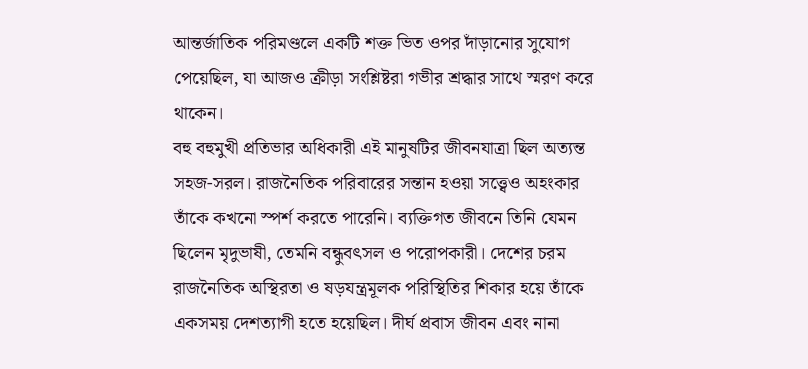আন্তর্জাতিক পরিমণ্ডলে একটি শক্ত ভিত ওপর দাঁড়ানোর সুযোগ পেয়েছিল, যা আজও ক্রীড়া সংশ্লিষ্টরা গভীর শ্রদ্ধার সাথে স্মরণ করে থাকেন।
বহু বহুমুখী প্রতিভার অধিকারী এই মানুষটির জীবনযাত্রা ছিল অত্যন্ত সহজ-সরল। রাজনৈতিক পরিবারের সন্তান হওয়া সত্ত্বেও অহংকার তাঁকে কখনো স্পর্শ করতে পারেনি। ব্যক্তিগত জীবনে তিনি যেমন ছিলেন মৃদুভাষী, তেমনি বন্ধুবৎসল ও পরোপকারী। দেশের চরম রাজনৈতিক অস্থিরতা ও ষড়যন্ত্রমূলক পরিস্থিতির শিকার হয়ে তাঁকে একসময় দেশত্যাগী হতে হয়েছিল। দীর্ঘ প্রবাস জীবন এবং নানা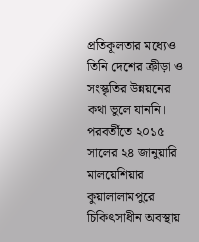প্রতিকূলতার মধ্যেও তিনি দেশের ক্রীড়া ও সংস্কৃতির উন্নয়নের কথা ভুলে যাননি। পরবর্তীতে ২০১৫ সালের ২৪ জানুয়ারি মালয়েশিয়ার কুয়ালালামপুরে চিকিৎসাধীন অবস্থায়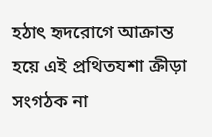হঠাৎ হৃদরোগে আক্রান্ত হয়ে এই প্রথিতযশা ক্রীড়া সংগঠক না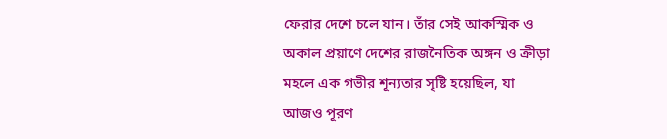ফেরার দেশে চলে যান। তাঁর সেই আকস্মিক ও অকাল প্রয়াণে দেশের রাজনৈতিক অঙ্গন ও ক্রীড়া মহলে এক গভীর শূন্যতার সৃষ্টি হয়েছিল, যা আজও পূরণ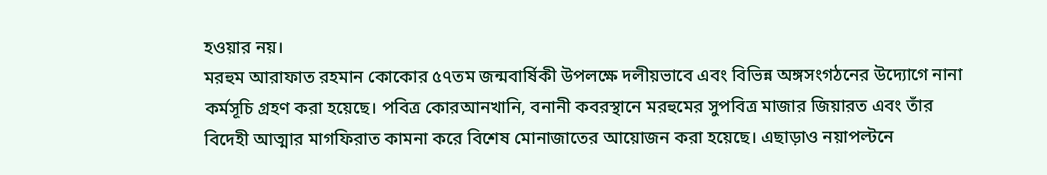হওয়ার নয়।
মরহুম আরাফাত রহমান কোকোর ৫৭তম জন্মবার্ষিকী উপলক্ষে দলীয়ভাবে এবং বিভিন্ন অঙ্গসংগঠনের উদ্যোগে নানা কর্মসূচি গ্রহণ করা হয়েছে। পবিত্র কোরআনখানি, বনানী কবরস্থানে মরহুমের সুপবিত্র মাজার জিয়ারত এবং তাঁর বিদেহী আত্মার মাগফিরাত কামনা করে বিশেষ মোনাজাতের আয়োজন করা হয়েছে। এছাড়াও নয়াপল্টনে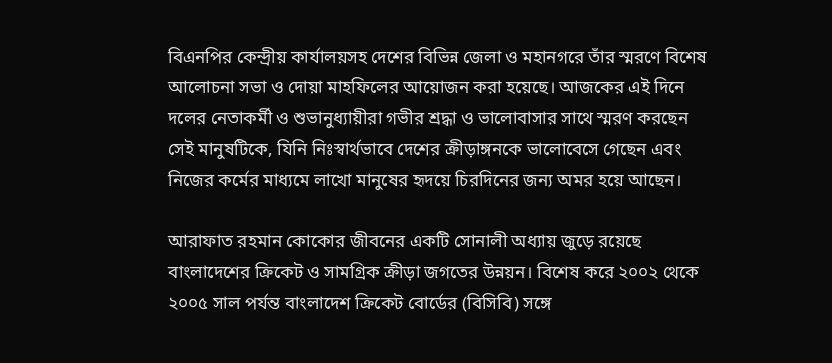বিএনপির কেন্দ্রীয় কার্যালয়সহ দেশের বিভিন্ন জেলা ও মহানগরে তাঁর স্মরণে বিশেষ আলোচনা সভা ও দোয়া মাহফিলের আয়োজন করা হয়েছে। আজকের এই দিনে দলের নেতাকর্মী ও শুভানুধ্যায়ীরা গভীর শ্রদ্ধা ও ভালোবাসার সাথে স্মরণ করছেন সেই মানুষটিকে, যিনি নিঃস্বার্থভাবে দেশের ক্রীড়াঙ্গনকে ভালোবেসে গেছেন এবং নিজের কর্মের মাধ্যমে লাখো মানুষের হৃদয়ে চিরদিনের জন্য অমর হয়ে আছেন।

আরাফাত রহমান কোকোর জীবনের একটি সোনালী অধ্যায় জুড়ে রয়েছে বাংলাদেশের ক্রিকেট ও সামগ্রিক ক্রীড়া জগতের উন্নয়ন। বিশেষ করে ২০০২ থেকে ২০০৫ সাল পর্যন্ত বাংলাদেশ ক্রিকেট বোর্ডের (বিসিবি) সঙ্গে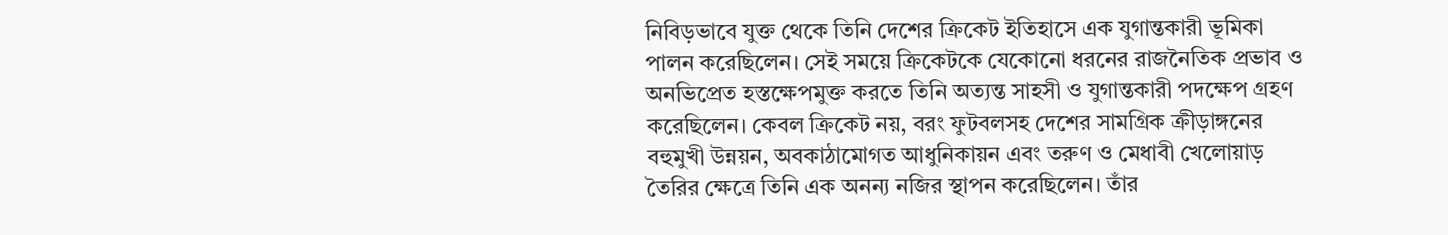নিবিড়ভাবে যুক্ত থেকে তিনি দেশের ক্রিকেট ইতিহাসে এক যুগান্তকারী ভূমিকা পালন করেছিলেন। সেই সময়ে ক্রিকেটকে যেকোনো ধরনের রাজনৈতিক প্রভাব ও অনভিপ্রেত হস্তক্ষেপমুক্ত করতে তিনি অত্যন্ত সাহসী ও যুগান্তকারী পদক্ষেপ গ্রহণ করেছিলেন। কেবল ক্রিকেট নয়, বরং ফুটবলসহ দেশের সামগ্রিক ক্রীড়াঙ্গনের বহুমুখী উন্নয়ন, অবকাঠামোগত আধুনিকায়ন এবং তরুণ ও মেধাবী খেলোয়াড় তৈরির ক্ষেত্রে তিনি এক অনন্য নজির স্থাপন করেছিলেন। তাঁর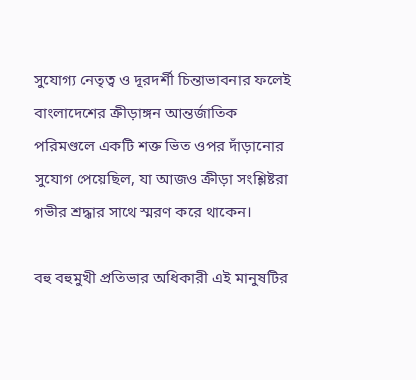সুযোগ্য নেতৃত্ব ও দূরদর্শী চিন্তাভাবনার ফলেই বাংলাদেশের ক্রীড়াঙ্গন আন্তর্জাতিক পরিমণ্ডলে একটি শক্ত ভিত ওপর দাঁড়ানোর সুযোগ পেয়েছিল, যা আজও ক্রীড়া সংশ্লিষ্টরা গভীর শ্রদ্ধার সাথে স্মরণ করে থাকেন।

বহু বহুমুখী প্রতিভার অধিকারী এই মানুষটির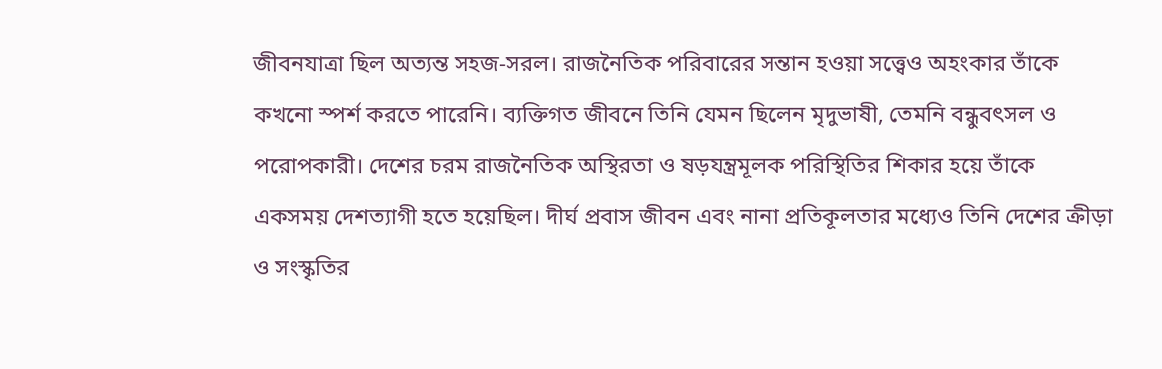জীবনযাত্রা ছিল অত্যন্ত সহজ-সরল। রাজনৈতিক পরিবারের সন্তান হওয়া সত্ত্বেও অহংকার তাঁকে কখনো স্পর্শ করতে পারেনি। ব্যক্তিগত জীবনে তিনি যেমন ছিলেন মৃদুভাষী, তেমনি বন্ধুবৎসল ও পরোপকারী। দেশের চরম রাজনৈতিক অস্থিরতা ও ষড়যন্ত্রমূলক পরিস্থিতির শিকার হয়ে তাঁকে একসময় দেশত্যাগী হতে হয়েছিল। দীর্ঘ প্রবাস জীবন এবং নানা প্রতিকূলতার মধ্যেও তিনি দেশের ক্রীড়া ও সংস্কৃতির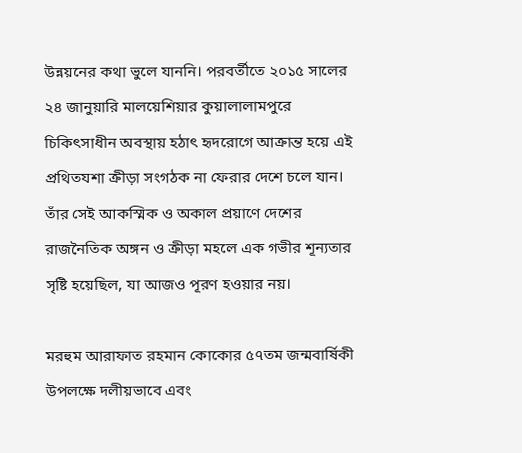উন্নয়নের কথা ভুলে যাননি। পরবর্তীতে ২০১৫ সালের ২৪ জানুয়ারি মালয়েশিয়ার কুয়ালালামপুরে চিকিৎসাধীন অবস্থায় হঠাৎ হৃদরোগে আক্রান্ত হয়ে এই প্রথিতযশা ক্রীড়া সংগঠক না ফেরার দেশে চলে যান। তাঁর সেই আকস্মিক ও অকাল প্রয়াণে দেশের রাজনৈতিক অঙ্গন ও ক্রীড়া মহলে এক গভীর শূন্যতার সৃষ্টি হয়েছিল, যা আজও পূরণ হওয়ার নয়।

মরহুম আরাফাত রহমান কোকোর ৫৭তম জন্মবার্ষিকী উপলক্ষে দলীয়ভাবে এবং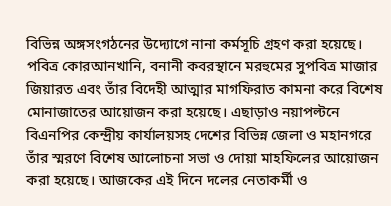বিভিন্ন অঙ্গসংগঠনের উদ্যোগে নানা কর্মসূচি গ্রহণ করা হয়েছে। পবিত্র কোরআনখানি, বনানী কবরস্থানে মরহুমের সুপবিত্র মাজার জিয়ারত এবং তাঁর বিদেহী আত্মার মাগফিরাত কামনা করে বিশেষ মোনাজাতের আয়োজন করা হয়েছে। এছাড়াও নয়াপল্টনে বিএনপির কেন্দ্রীয় কার্যালয়সহ দেশের বিভিন্ন জেলা ও মহানগরে তাঁর স্মরণে বিশেষ আলোচনা সভা ও দোয়া মাহফিলের আয়োজন করা হয়েছে। আজকের এই দিনে দলের নেতাকর্মী ও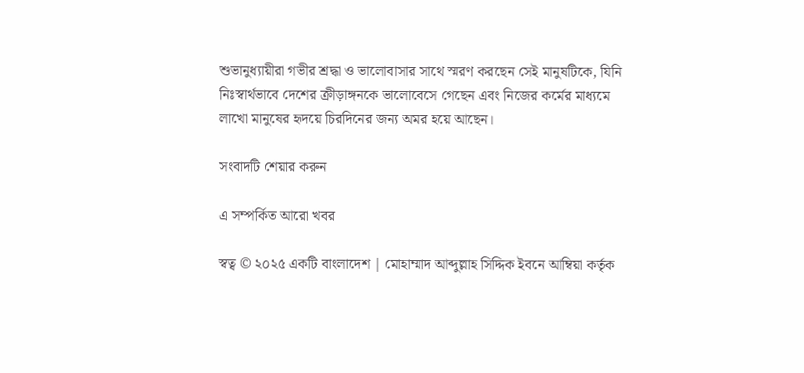শুভানুধ্যায়ীরা গভীর শ্রদ্ধা ও ভালোবাসার সাথে স্মরণ করছেন সেই মানুষটিকে, যিনি নিঃস্বার্থভাবে দেশের ক্রীড়াঙ্গনকে ভালোবেসে গেছেন এবং নিজের কর্মের মাধ্যমে লাখো মানুষের হৃদয়ে চিরদিনের জন্য অমর হয়ে আছেন।

সংবাদটি শেয়ার করুন

এ সম্পর্কিত আরো খবর

স্বত্ব © ২০২৫ একটি বাংলাদেশ | মোহাম্মাদ আব্দুল্লাহ সিদ্দিক ইবনে আম্বিয়া কর্তৃক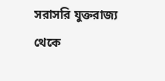সরাসরি যুক্তরাজ্য থেকে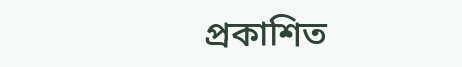প্রকাশিত